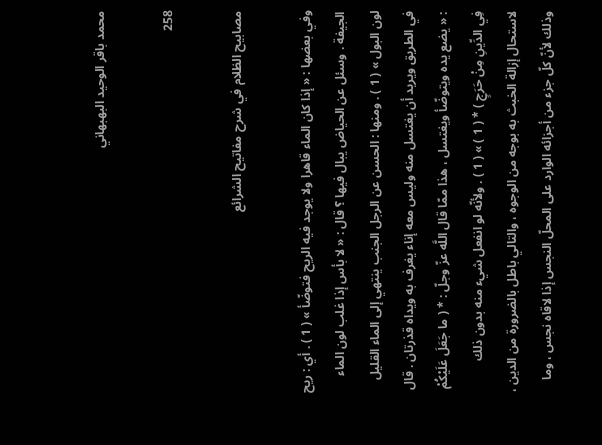محمد باقر الوحيد البهبهاني

258

مصابيح الظلام في شرح مفاتيح الشرائع

وفي بعضها : « إذا كان الماء قاهرا ولا يوجد فيه الريح فتوضّأ » ( 1 ) . أي : ريح الجيفة . وسئل عن الحياض يبال فيها ؟ قال : « لا بأس إذا غلب لون الماء لون البول » ( 1 ) . ومنها : الحسن عن الرجل الجنب ينتهي إلى الماء القليل في الطريق ويريد أن يغتسل منه وليس معه إناء يغرف به ويداه قذرتان . قال : « يضع يده ويتوضّأ ويغتسل ، هذا ممّا قال اللَّه عزّ وجلّ : * ( ما جَعَلَ عَلَيْكُمْ فِي الدِّينِ مِنْ حَرَجٍ ) * ( 1 ) » ( 1 ) . ولأنّه لو انفعل شيء منه بدون ذلك لاستحال إزالة الخبث به بوجه من الوجوه ، والتالي باطل بالضرورة من الدين ، وذلك لأنّ كلّ جزء من أجزائه الوارد على المحلّ النجس إذا لاقاه نجس ، وما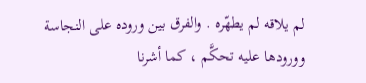لم يلاقه لم يطهّره . والفرق بين وروده على النجاسة وورودها عليه تحكَّم ، كما أشرنا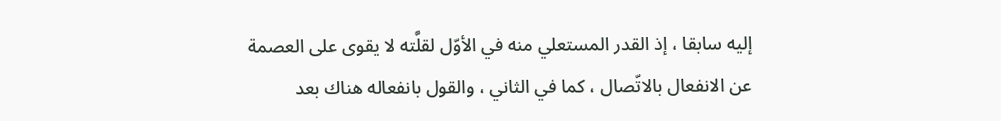إليه سابقا ، إذ القدر المستعلي منه في الأوّل لقلَّته لا يقوى على العصمة عن الانفعال بالاتّصال ، كما في الثاني ، والقول بانفعاله هناك بعد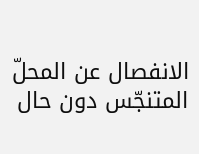الانفصال عن المحلّ المتنجّس دون حال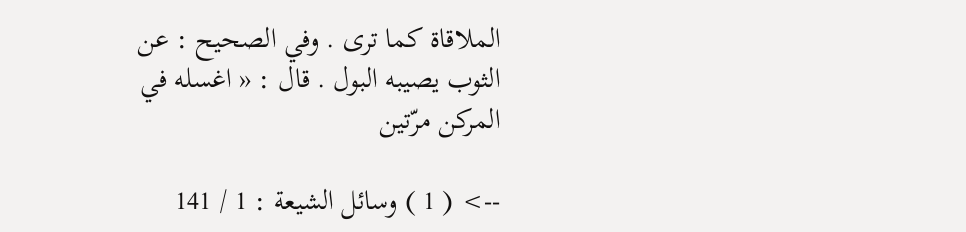الملاقاة كما ترى . وفي الصحيح : عن الثوب يصيبه البول . قال : « اغسله في المركن مرّتين

--> ( 1 ) وسائل الشيعة : 1 / 141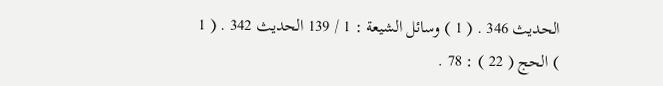الحديث 346 . ( 1 ) وسائل الشيعة : 1 / 139 الحديث 342 . ( 1 ) الحج ( 22 ) : 78 .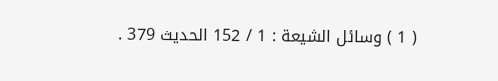( 1 ) وسائل الشيعة : 1 / 152 الحديث 379 .